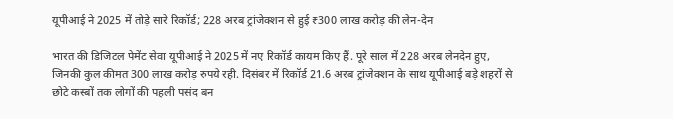यूपीआई ने 2025 में तोड़े सारे रिकॉर्ड; 228 अरब ट्रांजेक्शन से हुई ₹300 लाख करोड़ की लेन-देन

भारत की डिजिटल पेमेंट सेवा यूपीआई ने 2025 में नए रिकॉर्ड कायम किए हैं. पूरे साल में 228 अरब लेनदेन हुए, जिनकी कुल कीमत 300 लाख करोड़ रुपये रही. दिसंबर में रिकॉर्ड 21.6 अरब ट्रांजेक्शन के साथ यूपीआई बड़े शहरों से छोटे कस्बों तक लोगों की पहली पसंद बन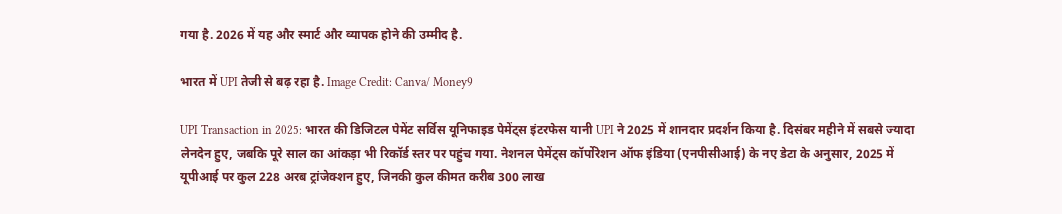गया है. 2026 में यह और स्मार्ट और व्यापक होने की उम्मीद है.

भारत में UPI तेजी से बढ़ रहा है. Image Credit: Canva/ Money9

UPI Transaction in 2025: भारत की डिजिटल पेमेंट सर्विस यूनिफाइड पेमेंट्स इंटरफेस यानी UPI ने 2025 में शानदार प्रदर्शन किया है. दिसंबर महीने में सबसे ज्यादा लेनदेन हुए, जबकि पूरे साल का आंकड़ा भी रिकॉर्ड स्तर पर पहुंच गया. नेशनल पेमेंट्स कॉर्पोरेशन ऑफ इंडिया (एनपीसीआई) के नए डेटा के अनुसार, 2025 में यूपीआई पर कुल 228 अरब ट्रांजेक्शन हुए, जिनकी कुल कीमत करीब 300 लाख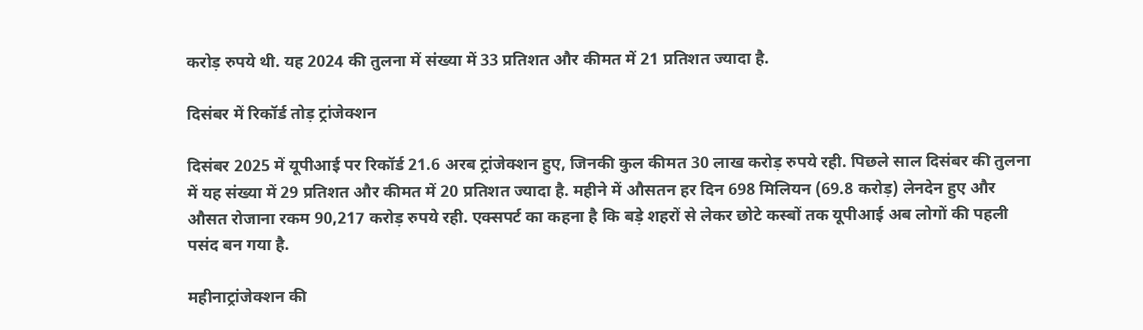करोड़ रुपये थी. यह 2024 की तुलना में संख्या में 33 प्रतिशत और कीमत में 21 प्रतिशत ज्यादा है.

दिसंबर में रिकॉर्ड तोड़ ट्रांजेक्शन

दिसंबर 2025 में यूपीआई पर रिकॉर्ड 21.6 अरब ट्रांजेक्शन हुए, जिनकी कुल कीमत 30 लाख करोड़ रुपये रही. पिछले साल दिसंबर की तुलना में यह संख्या में 29 प्रतिशत और कीमत में 20 प्रतिशत ज्यादा है. महीने में औसतन हर दिन 698 मिलियन (69.8 करोड़) लेनदेन हुए और औसत रोजाना रकम 90,217 करोड़ रुपये रही. एक्सपर्ट का कहना है कि बड़े शहरों से लेकर छोटे कस्बों तक यूपीआई अब लोगों की पहली पसंद बन गया है.

महीनाट्रांजेक्शन की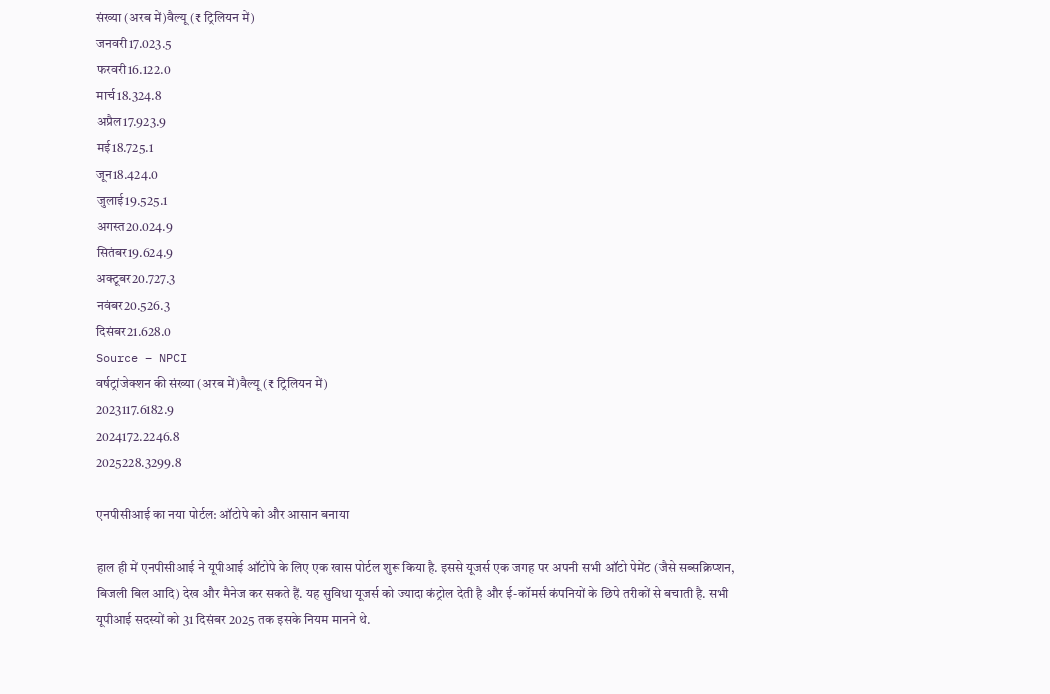संख्या (अरब में)वैल्यू (₹ ट्रिलियन में)
जनवरी17.023.5
फरवरी16.122.0
मार्च18.324.8
अप्रैल17.923.9
मई18.725.1
जून18.424.0
जुलाई19.525.1
अगस्त20.024.9
सितंबर19.624.9
अक्टूबर20.727.3
नवंबर20.526.3
दिसंबर21.628.0
Source – NPCI
वर्षट्रांजेक्शन की संख्या (अरब में)वैल्यू (₹ ट्रिलियन में)
2023117.6182.9
2024172.2246.8
2025228.3299.8

एनपीसीआई का नया पोर्टल: ऑटोपे को और आसान बनाया

हाल ही में एनपीसीआई ने यूपीआई ऑटोपे के लिए एक खास पोर्टल शुरू किया है. इससे यूजर्स एक जगह पर अपनी सभी ऑटो पेमेंट (जैसे सब्सक्रिप्शन, बिजली बिल आदि) देख और मैनेज कर सकते हैं. यह सुविधा यूजर्स को ज्यादा कंट्रोल देती है और ई-कॉमर्स कंपनियों के छिपे तरीकों से बचाती है. सभी यूपीआई सदस्यों को 31 दिसंबर 2025 तक इसके नियम मानने थे.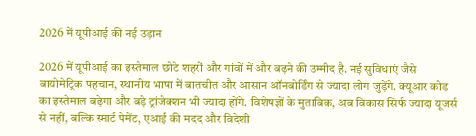2026 में यूपीआई की नई उड़ान

2026 में यूपीआई का इस्तेमाल छोटे शहरों और गांवों में और बढ़ने की उम्मीद है. नई सुविधाएं जैसे बायोमेट्रिक पहचान, स्थानीय भाषा में बातचीत और आसान ऑनबोर्डिंग से ज्यादा लोग जुड़ेंगे. क्यूआर कोड का इस्तेमाल बढ़ेगा और बड़े ट्रांजेक्शन भी ज्यादा होंगे. विशेषज्ञों के मुताबिक, अब विकास सिर्फ ज्यादा यूजर्स से नहीं, बल्कि स्मार्ट पेमेंट, एआई की मदद और विदेशी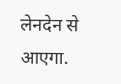लेनदेन से आएगा.